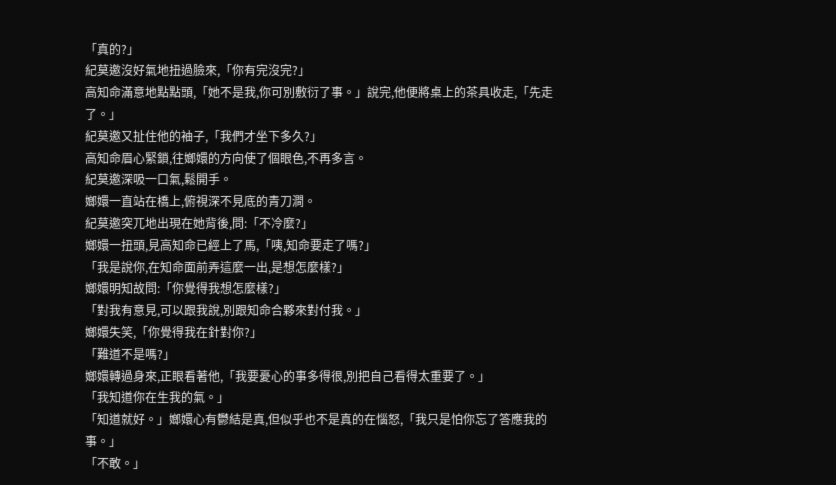「真的?」
紀莫邀沒好氣地扭過臉來,「你有完沒完?」
高知命滿意地點點頭,「她不是我,你可別敷衍了事。」說完,他便將桌上的茶具收走,「先走了。」
紀莫邀又扯住他的袖子,「我們才坐下多久?」
高知命眉心緊鎖,往嫏嬛的方向使了個眼色,不再多言。
紀莫邀深吸一口氣,鬆開手。
嫏嬛一直站在橋上,俯視深不見底的青刀澗。
紀莫邀突兀地出現在她背後,問:「不冷麼?」
嫏嬛一扭頭,見高知命已經上了馬,「咦,知命要走了嗎?」
「我是說你,在知命面前弄這麼一出,是想怎麼樣?」
嫏嬛明知故問:「你覺得我想怎麼樣?」
「對我有意見,可以跟我說,別跟知命合夥來對付我。」
嫏嬛失笑,「你覺得我在針對你?」
「難道不是嗎?」
嫏嬛轉過身來,正眼看著他,「我要憂心的事多得很,別把自己看得太重要了。」
「我知道你在生我的氣。」
「知道就好。」嫏嬛心有鬱結是真,但似乎也不是真的在惱怒,「我只是怕你忘了答應我的事。」
「不敢。」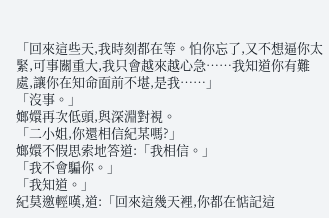「回來這些天,我時刻都在等。怕你忘了,又不想逼你太緊,可事關重大,我只會越來越心急……我知道你有難處,讓你在知命面前不堪,是我……」
「沒事。」
嫏嬛再次低頭,與深淵對視。
「二小姐,你還相信紀某嗎?」
嫏嬛不假思索地答道:「我相信。」
「我不會騙你。」
「我知道。」
紀莫邀輕嘆,道:「回來這幾天裡,你都在惦記這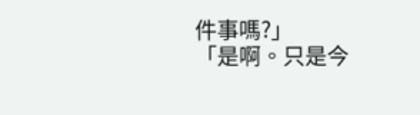件事嗎?」
「是啊。只是今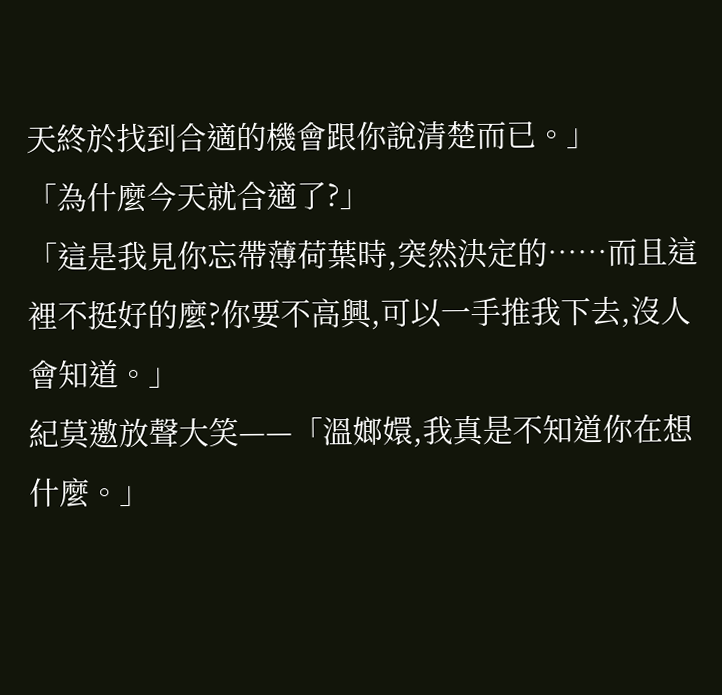天終於找到合適的機會跟你說清楚而已。」
「為什麼今天就合適了?」
「這是我見你忘帶薄荷葉時,突然決定的……而且這裡不挺好的麼?你要不高興,可以一手推我下去,沒人會知道。」
紀莫邀放聲大笑——「溫嫏嬛,我真是不知道你在想什麼。」